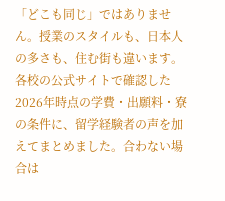「どこも同じ」ではありません。授業のスタイルも、日本人の多さも、住む街も違います。
各校の公式サイトで確認した2026年時点の学費・出願料・寮の条件に、留学経験者の声を加えてまとめました。合わない場合は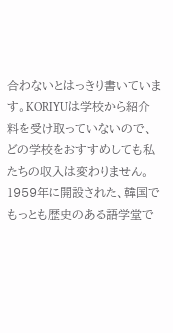合わないとはっきり書いています。KORIYUは学校から紹介料を受け取っていないので、どの学校をおすすめしても私たちの収入は変わりません。
1959年に開設された、韓国でもっとも歴史のある語学堂で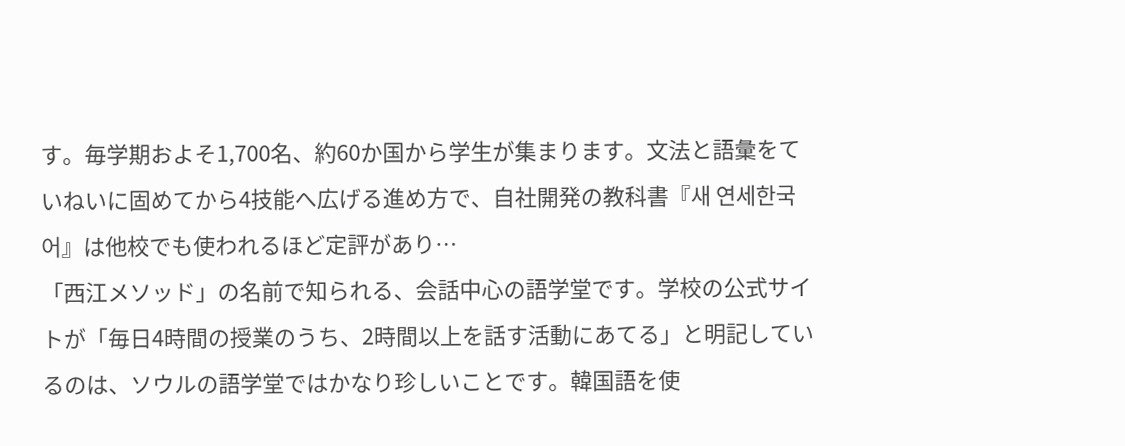す。毎学期およそ1,700名、約60か国から学生が集まります。文法と語彙をていねいに固めてから4技能へ広げる進め方で、自社開発の教科書『새 연세한국어』は他校でも使われるほど定評があり…
「西江メソッド」の名前で知られる、会話中心の語学堂です。学校の公式サイトが「毎日4時間の授業のうち、2時間以上を話す活動にあてる」と明記しているのは、ソウルの語学堂ではかなり珍しいことです。韓国語を使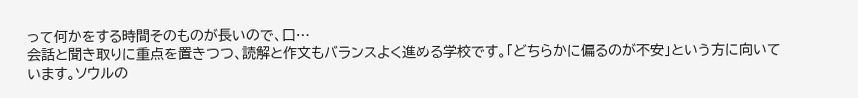って何かをする時間そのものが長いので、口…
会話と聞き取りに重点を置きつつ、読解と作文もバランスよく進める学校です。「どちらかに偏るのが不安」という方に向いています。ソウルの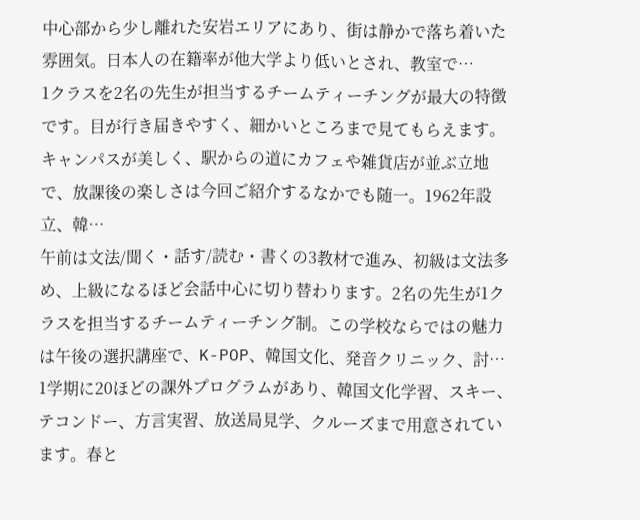中心部から少し離れた安岩エリアにあり、街は静かで落ち着いた雰囲気。日本人の在籍率が他大学より低いとされ、教室で…
1クラスを2名の先生が担当するチームティーチングが最大の特徴です。目が行き届きやすく、細かいところまで見てもらえます。キャンパスが美しく、駅からの道にカフェや雑貨店が並ぶ立地で、放課後の楽しさは今回ご紹介するなかでも随一。1962年設立、韓…
午前は文法/聞く・話す/読む・書くの3教材で進み、初級は文法多め、上級になるほど会話中心に切り替わります。2名の先生が1クラスを担当するチームティーチング制。この学校ならではの魅力は午後の選択講座で、K-POP、韓国文化、発音クリニック、討…
1学期に20ほどの課外プログラムがあり、韓国文化学習、スキー、テコンドー、方言実習、放送局見学、クルーズまで用意されています。春と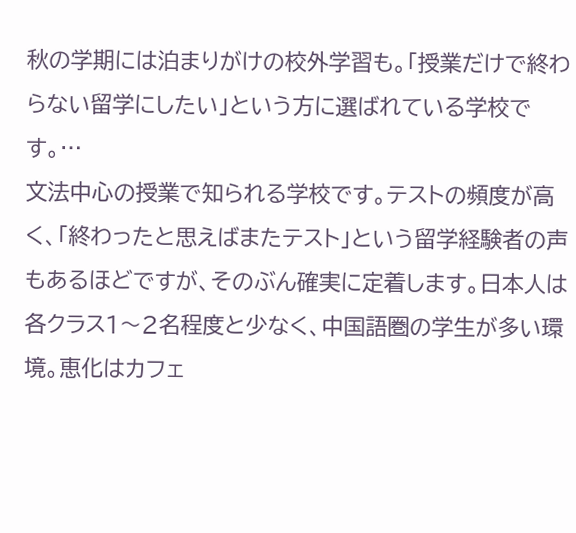秋の学期には泊まりがけの校外学習も。「授業だけで終わらない留学にしたい」という方に選ばれている学校です。…
文法中心の授業で知られる学校です。テストの頻度が高く、「終わったと思えばまたテスト」という留学経験者の声もあるほどですが、そのぶん確実に定着します。日本人は各クラス1〜2名程度と少なく、中国語圏の学生が多い環境。恵化はカフェ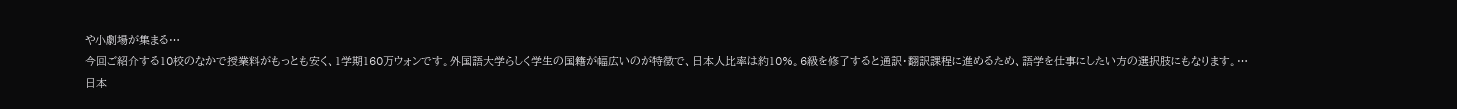や小劇場が集まる…
今回ご紹介する10校のなかで授業料がもっとも安く、1学期160万ウォンです。外国語大学らしく学生の国籍が幅広いのが特徴で、日本人比率は約10%。6級を修了すると通訳・翻訳課程に進めるため、語学を仕事にしたい方の選択肢にもなります。…
日本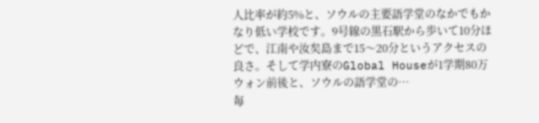人比率が約5%と、ソウルの主要語学堂のなかでもかなり低い学校です。9号線の黒石駅から歩いて10分ほどで、江南や汝矣島まで15〜20分というアクセスの良さ。そして学内寮のGlobal Houseが1学期80万ウォン前後と、ソウルの語学堂の…
毎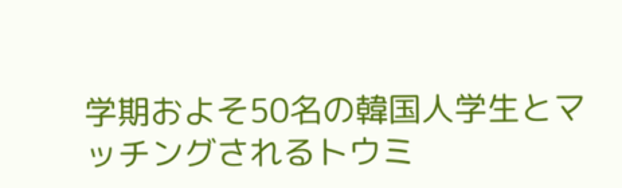学期およそ50名の韓国人学生とマッチングされるトウミ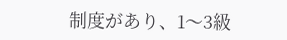制度があり、1〜3級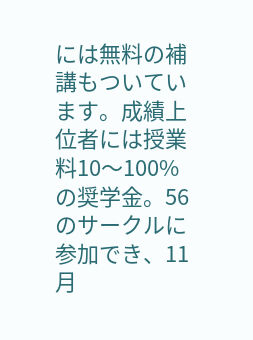には無料の補講もついています。成績上位者には授業料10〜100%の奨学金。56のサークルに参加でき、11月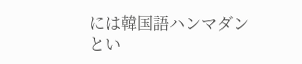には韓国語ハンマダンとい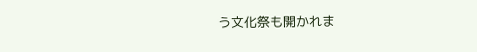う文化祭も開かれま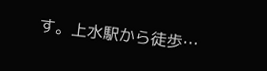す。上水駅から徒歩…